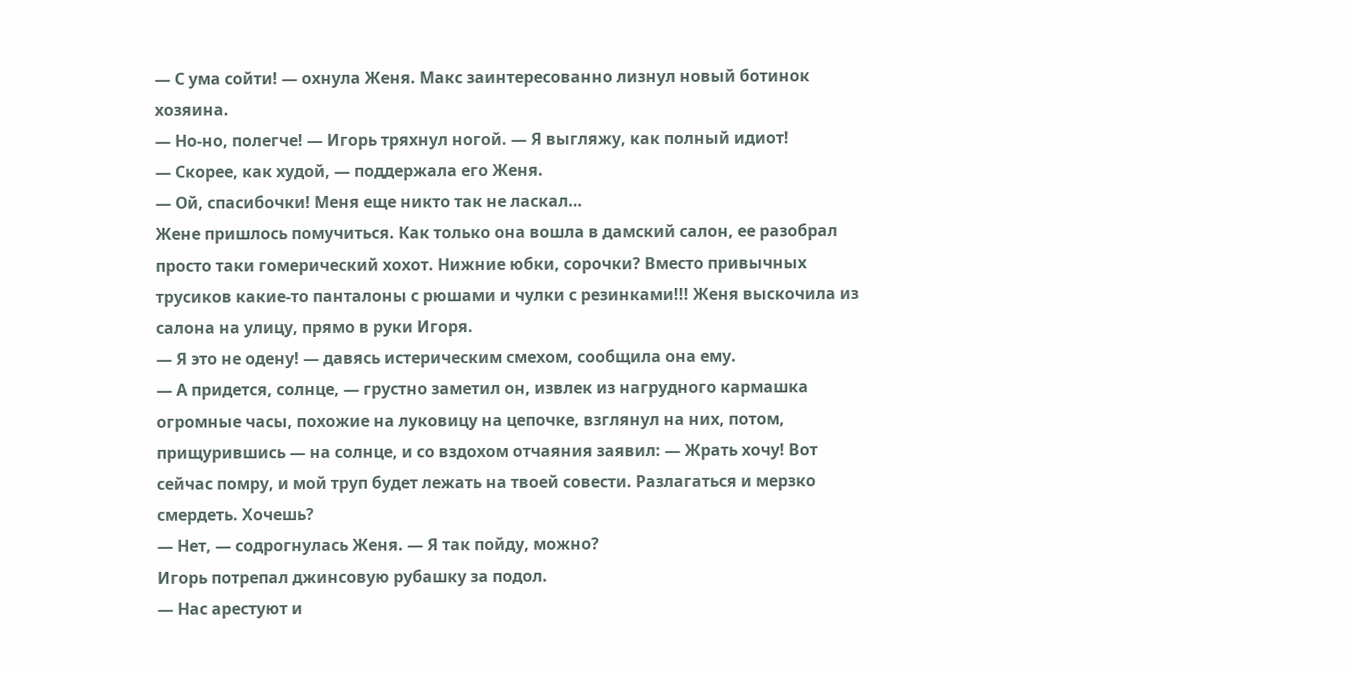— С ума сойти! — охнула Женя. Макс заинтересованно лизнул новый ботинок хозяина.
— Но-но, полегче! — Игорь тряхнул ногой. — Я выгляжу, как полный идиот!
— Скорее, как худой, — поддержала его Женя.
— Ой, спасибочки! Меня еще никто так не ласкал…
Жене пришлось помучиться. Как только она вошла в дамский салон, ее разобрал просто таки гомерический хохот. Нижние юбки, сорочки? Вместо привычных трусиков какие-то панталоны с рюшами и чулки с резинками!!! Женя выскочила из салона на улицу, прямо в руки Игоря.
— Я это не одену! — давясь истерическим смехом, сообщила она ему.
— А придется, солнце, — грустно заметил он, извлек из нагрудного кармашка огромные часы, похожие на луковицу на цепочке, взглянул на них, потом, прищурившись — на солнце, и со вздохом отчаяния заявил: — Жрать хочу! Вот сейчас помру, и мой труп будет лежать на твоей совести. Разлагаться и мерзко смердеть. Хочешь?
— Нет, — содрогнулась Женя. — Я так пойду, можно?
Игорь потрепал джинсовую рубашку за подол.
— Нас арестуют и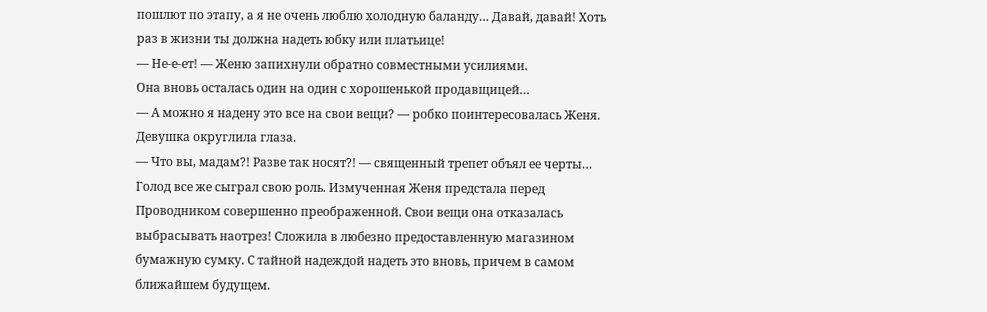пошлют по этапу, а я не очень люблю холодную баланду… Давай, давай! Хоть раз в жизни ты должна надеть юбку или платьице!
— Не-е-ет! — Женю запихнули обратно совместными усилиями.
Она вновь осталась один на один с хорошенькой продавщицей…
— А можно я надену это все на свои вещи? — робко поинтересовалась Женя.
Девушка округлила глаза.
— Что вы, мадам?! Разве так носят?! — священный трепет объял ее черты…
Голод все же сыграл свою роль. Измученная Женя предстала перед Проводником совершенно преображенной. Свои вещи она отказалась выбрасывать наотрез! Сложила в любезно предоставленную магазином бумажную сумку. С тайной надеждой надеть это вновь, причем в самом ближайшем будущем.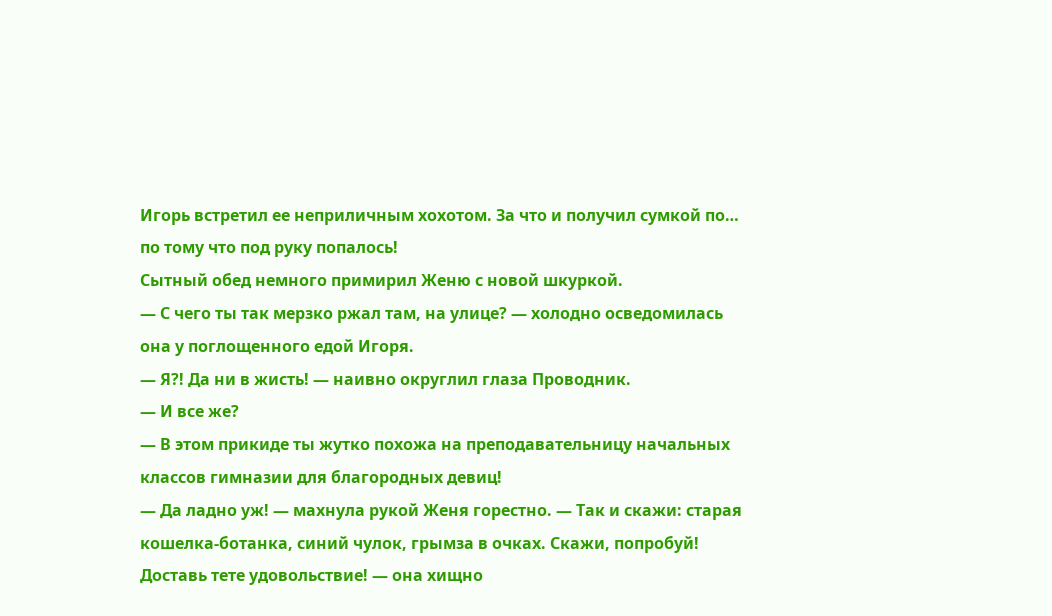Игорь встретил ее неприличным хохотом. За что и получил сумкой по… по тому что под руку попалось!
Сытный обед немного примирил Женю с новой шкуркой.
— С чего ты так мерзко ржал там, на улице? — холодно осведомилась она у поглощенного едой Игоря.
— Я?! Да ни в жисть! — наивно округлил глаза Проводник.
— И все же?
— В этом прикиде ты жутко похожа на преподавательницу начальных классов гимназии для благородных девиц!
— Да ладно уж! — махнула рукой Женя горестно. — Так и скажи: старая кошелка-ботанка, синий чулок, грымза в очках. Скажи, попробуй! Доставь тете удовольствие! — она хищно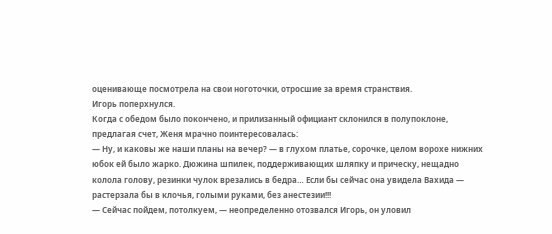оценивающе посмотрела на свои ноготочки, отросшие за время странствия.
Игорь поперхнулся.
Когда с обедом было покончено, и прилизанный официант склонился в полупоклоне, предлагая счет, Женя мрачно поинтересовалась:
— Ну, и каковы же наши планы на вечер? — в глухом платье, сорочке, целом ворохе нижних юбок ей было жарко. Дюжина шпилек, поддерживающих шляпку и прическу, нещадно колола голову, резинки чулок врезались в бедра… Если бы сейчас она увидела Вахида — растерзала бы в клочья, голыми руками, без анестезии!!!
— Сейчас пойдем, потолкуем, — неопределенно отозвался Игорь, он уловил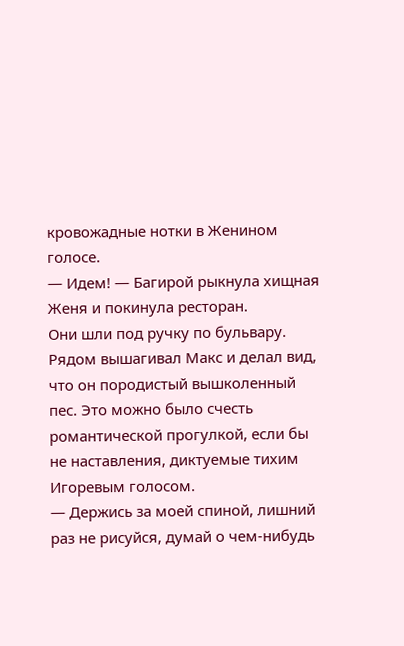кровожадные нотки в Женином голосе.
— Идем! — Багирой рыкнула хищная Женя и покинула ресторан.
Они шли под ручку по бульвару. Рядом вышагивал Макс и делал вид, что он породистый вышколенный пес. Это можно было счесть романтической прогулкой, если бы не наставления, диктуемые тихим Игоревым голосом.
— Держись за моей спиной, лишний раз не рисуйся, думай о чем-нибудь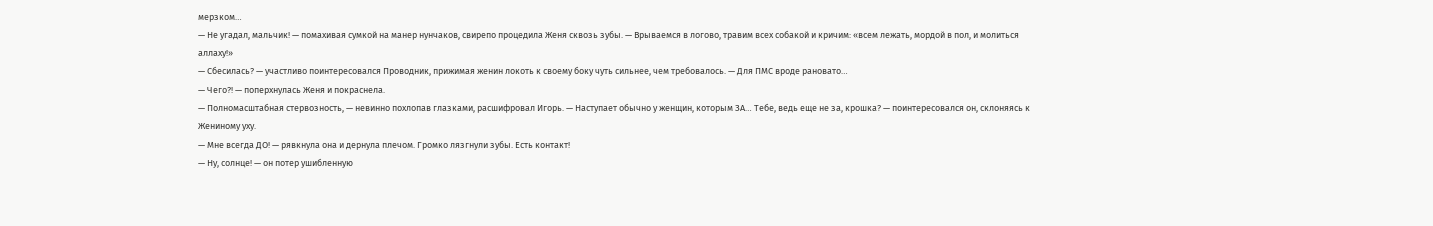мерзком…
— Не угадал, мальчик! — помахивая сумкой на манер нунчаков, свирепо процедила Женя сквозь зубы. — Врываемся в логово, травим всех собакой и кричим: «всем лежать, мордой в пол, и молиться аллаху!»
— Сбесилась? — участливо поинтересовался Проводник, прижимая женин локоть к своему боку чуть сильнее, чем требовалось. — Для ПМС вроде рановато…
— Чего?! — поперхнулась Женя и покраснела.
— Полномасштабная стервозность, — невинно похлопав глазками, расшифровал Игорь. — Наступает обычно у женщин, которым ЗА… Тебе, ведь еще не за, крошка? — поинтересовался он, склоняясь к Жениному уху.
— Мне всегда ДО! — рявкнула она и дернула плечом. Громко лязгнули зубы. Есть контакт!
— Ну, солнце! — он потер ушибленную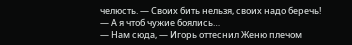челюсть. — Своих бить нельзя, своих надо беречь!
— А я чтоб чужие боялись…
— Нам сюда, — Игорь оттеснил Женю плечом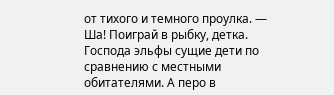от тихого и темного проулка. — Ша! Поиграй в рыбку, детка. Господа эльфы сущие дети по сравнению с местными обитателями. А перо в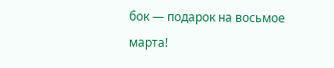бок — подарок на восьмое марта!